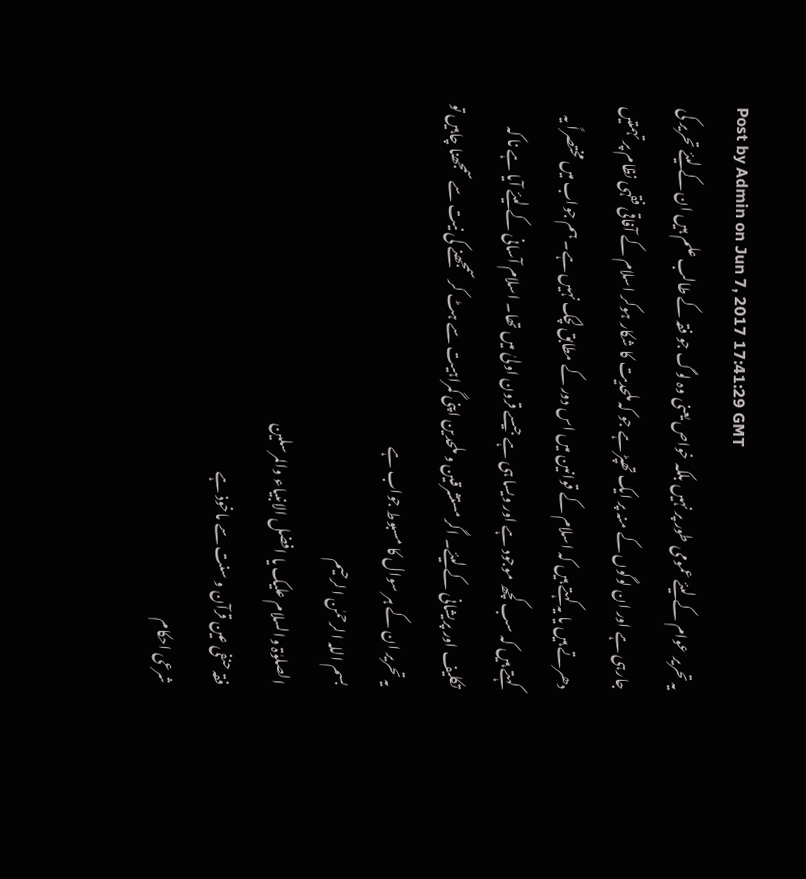Post by Admin on Jun 7, 2017 17:41:29 GMT
یہ تحریر عوام کے لیئے عمومی طور پر نہیں بلکہ خواص یعنی وہ لوگ جو فقہ کے طالب علم ہیں ان کے لیئے تحریر کی جارہی ہے اور ان لوگوں کے منہ پر ایک تھپڑ ہے جو کہ ملحدیت کا شکار ہوکر اسلام کے آفاقی فقہی نظام پر تہمتیں دھرتے ہیں یا یہ کہتے ہیں کہ اسلام کے قوانین میں اس دور کے مطابق لچک نہیں ہے۔ ہم جواب میں مختصراً یہ کہتے ہیں کہ سب کچھ موجود ہے اور ویسا ہی ہے جیسے قرون اولیٰ میں تھا۔ اسلام آسانی کے لیئے آیا ہے نا کہ تکلیف اور پریشانی کے لیئے۔ اگر مستشرقین و ملحدین اپنی گمراہیت سے ہٹ کر سمجھنے کی نیت سے سمجھنا چاہیں تو یہ تحریر ان کے ہر سوال کا مسبوط جواب ہے
بسم اللہ الرحمٰن الرحیم
الصلوٰۃ والسلام علیک یا افضل الانبیاء والمرسلین
فقہ حنفی عین قرآن و سنت سے ماخوذ ہے
شرعی احکام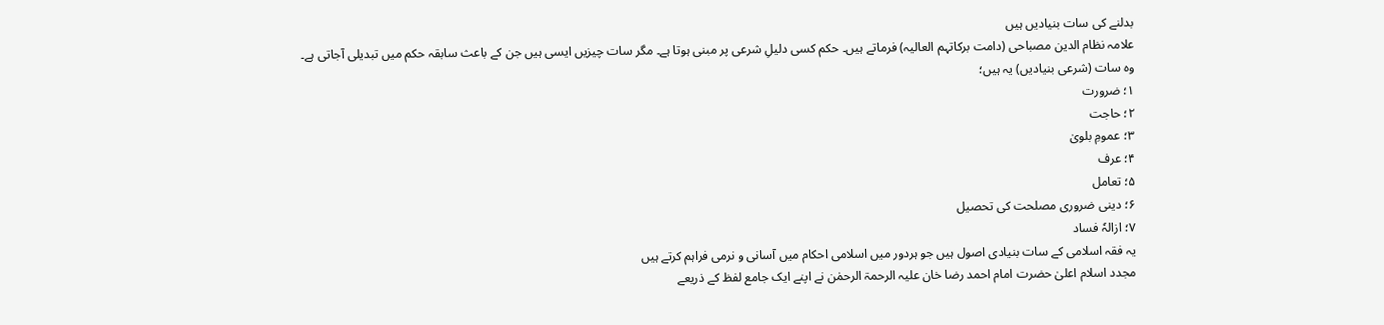بدلنے کی سات بنیادیں ہیں
علامہ نظام الدین مصباحی (دامت برکاتہم العالیہ) فرماتے ہیں۔ حکم کسی دلیلِ شرعی پر مبنی ہوتا ہے۔ مگر سات چیزیں ایسی ہیں جن کے باعث سابقہ حکم میں تبدیلی آجاتی ہے۔
وہ سات (شرعی بنیادیں) یہ ہیں؛
۱؛ ضرورت
۲؛ حاجت
۳؛ عمومِ بلویٰ
۴؛ عرف
۵؛ تعامل
۶؛ دینی ضروری مصلحت کی تحصیل
۷؛ ازالہٗ فساد
یہ فقہ اسلامی کے سات بنیادی اصول ہیں جو ہردور میں اسلامی احکام میں آسانی و نرمی فراہم کرتے ہیں
مجدد اسلام اعلیٰ حضرت امام احمد رضا خان علیہ الرحمۃ الرحمٰن نے اپنے ایک جامع لفظ کے ذریعے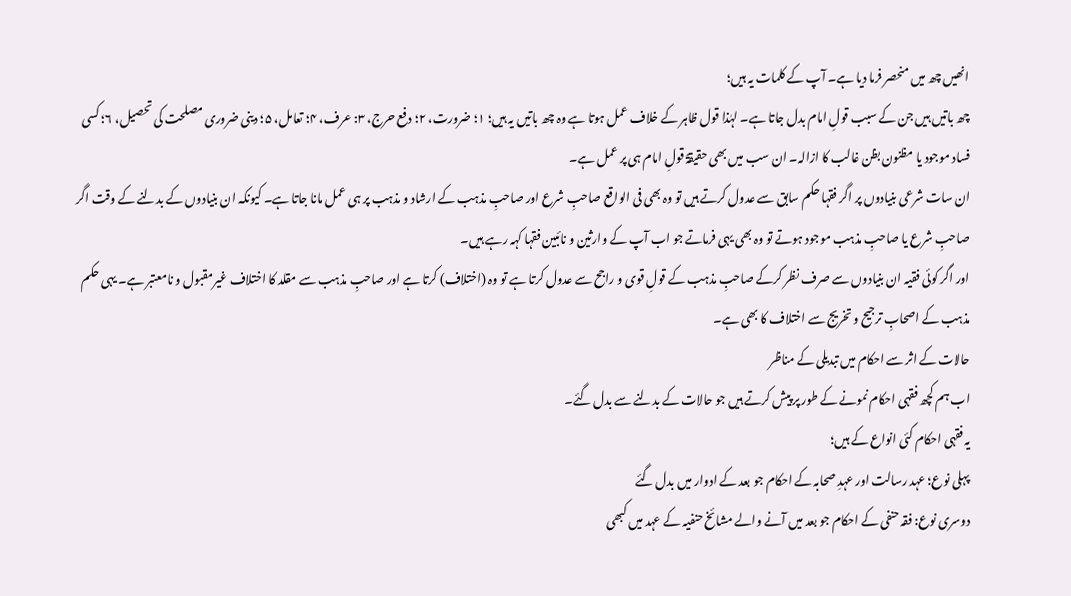انھیں چھ میں منحصر فرما دیا ہے۔ آپ کے کلمات یہ ہیں؛
چھ باتیں ہیں جن کے سبب قولِ امام بدل جاتا ہے۔ لہٰذا قول ظاہر کے خلاف عمل ہوتا ہے وہ چھ باتیں یہ ہیں؛ ۱؛ ضرورت، ۲؛ دفع حرج، ۳: عرف، ۴؛ تعامل، ۵؛ دینی ضروری مصلحت کی تحصیل، ۶؛ کسی فساد موجود یا مظنون بظن غالب کا ازالہ۔ ان سب میں بھی حقیقۃً قولِ امام ہی پر عمل ہے۔
ان سات شرعی بنیادوں پر اگر فقہا حکم سابق سے عدول کرتے ہیں تو وہ بھی فی الواقع صاحبِ شرع اور صاحبِ مذہب کے ارشاد و مذہب پر ہی عمل مانا جاتا ہے۔ کیونکہ ان بنیادوں کے بدلنے کے وقت اگر صاحبِ شرع یا صاحبِ مذہب موجود ہوتے تو وہ بھی یہی فرماتے جو اب آپ کے وارثین و نائبین فقہا کہہ رہے ہیں۔
اور اگر کوئی فقیہ ان بنیادوں سے صرف نظر کرکے صاحبِ مذہب کے قولِ قوی و راجح سے عدول کرتا ہے تو وہ (اختلاف) کرتا ہے اور صاحبِ مذہب سے مقلد کا اختلاف غیرمقبول و نامعتبر ہے۔ یہی حکم مذہب کے اصحابِ ترجیح و تخریج سے اختلاف کا بھی ہے۔
حالات کے اثر سے احکام میں تبدیلی کے مناظر
اب ہم کچھ فقہی احکام نمونے کے طور پر پیش کرتے ہیں جو حالات کے بدلنے سے بدل گئے۔
یہ فقہی احکام کئی انواع کے ہیں؛
پہلی نوع؛ عہد رسالت اور عہدِ صحابہ کے احکام جو بعد کے ادوار میں بدل گئے
دوسری نوع: فقہ حنفی کے احکام جو بعد میں آنے والے مشائخ حنفیہ کے عہد میں کبھی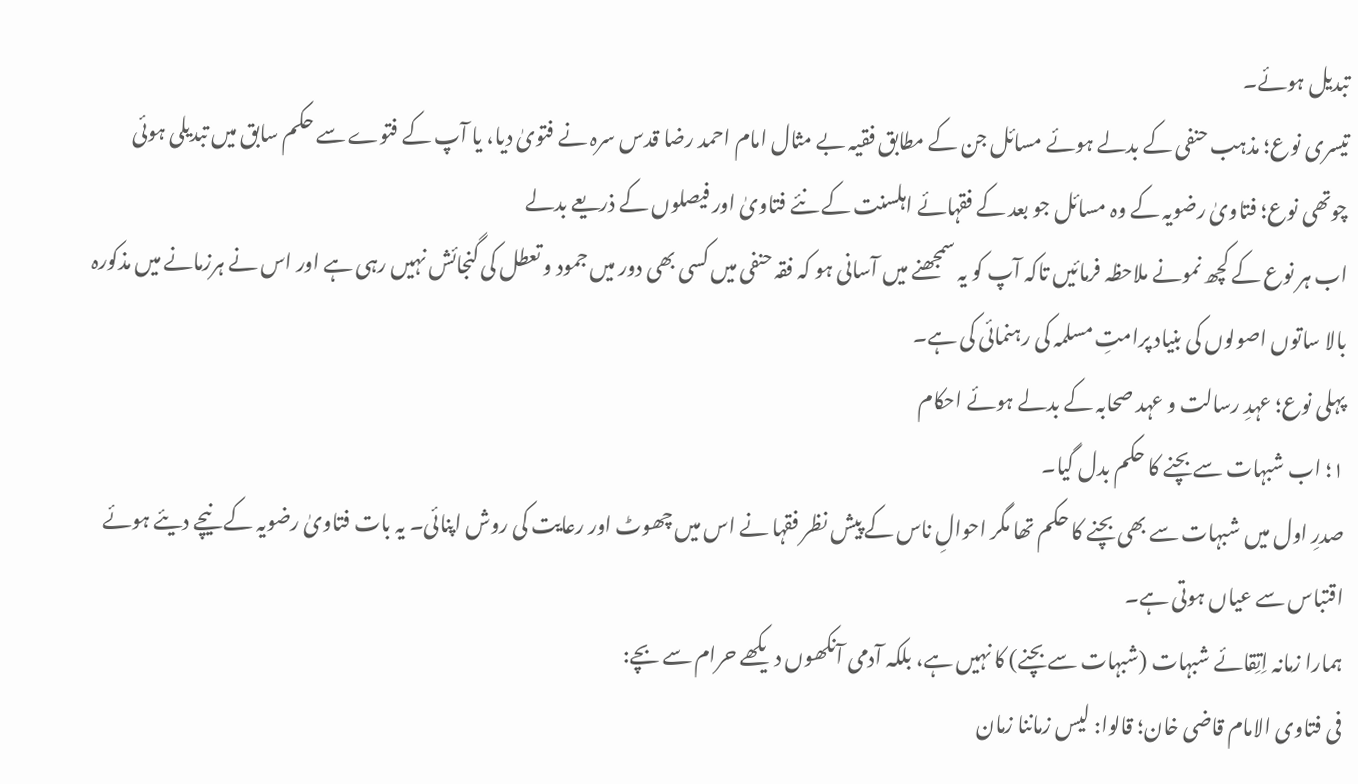تبدیل ہوئے۔
تیسری نوع؛ مذہب حنفی کے بدلے ہوئے مسائل جن کے مطابق فقیہ بے مثال امام احمد رضا قدس سرہ نے فتویٰ دیا، یا آپ کے فتوے سے حکم سابق میں تبدیلی ہوئی
چوتھی نوع؛ فتاویٰ رضویہ کے وہ مسائل جو بعد کے فقہائے اہلسنت کے نئے فتاویٰ اور فیصلوں کے ذریعے بدلے
اب ہر نوع کے کچھ نمونے ملاحظہ فرمائیں تاکہ آپ کو یہ سمجھنے میں آسانی ہو کہ فقہ حنفی میں کسی بھی دور میں جمود و تعطل کی گنجائش نہیں رہی ہے اور اس نے ہرزمانے میں مذکورہ بالا ساتوں اصولوں کی بنیاد پرامتِ مسلمہ کی رہنمائی کی ہے۔
پہلی نوع؛ عہدِ رسالت و عہد صحابہ کے بدلے ہوئے احکام
۱؛ اب شبہات سے بچنے کا حکم بدل گیا۔
صدرِ اول میں شبہات سے بھی بچنے کا حکم تھا مگر احوالِ ناس کے پیش نظر فقہا نے اس میں چھوٹ اور رعایت کی روش اپنائی۔ یہ بات فتاویٰ رضویہ کے نیچے دیئے ہوئے اقتباس سے عیاں ہوتی ہے۔
ہمارا زمانہ اِتِقائے شبہات (شبہات سے بچنے) کا نہیں ہے، بلکہ آدمی آنکھوں دیکھے حرام سے بچے:
فی فتاوی الامام قاضی خان؛ قالوا: لیس زماننا زمان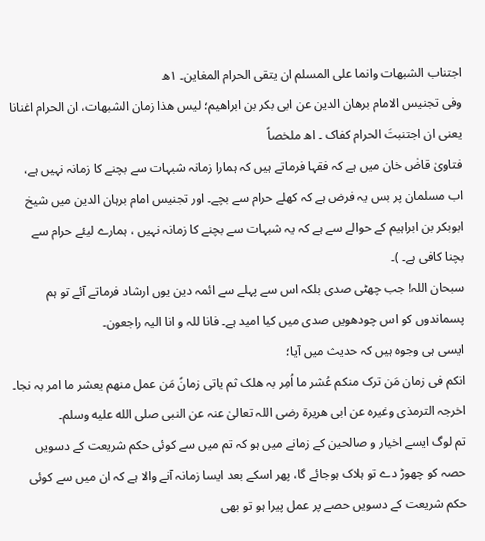اجتناب الشبھات وانما علی المسلم ان یتقی الحرام المغاین۔ ۱ھ
وفی تجنیس الامام برھان الدین عن ابی بکر بن ابراھیم؛ لیس ھذا زمان الشبھات، ان الحرام اغنانا یعنی ان اجتنبتَ الحرام کفاک ۔ اھ ملخصاً
فتاویٰ قاضٰ خان میں ہے کہ فقہا فرماتے ہیں کہ ہمارا زمانہ شبہات سے بچنے کا زمانہ نہیں ہے، اب مسلمان پر بس یہ فرض ہے کہ کھلے حرام سے بچے۔ اور تجنیس امام برہان الدین میں شیخ ابوبکر بن ابراہیم کے حوالے سے ہے کہ یہ شبہات سے بچنے کا زمانہ نہیں ، ہمارے لیئے حرام سے بچنا کافی ہے۔ )۔
سبحان اللہ! جب چھٹی صدی بلکہ اس سے پہلے سے ائمہ دین یوں ارشاد فرماتے آئے تو ہم پسماندوں کو اس چودھویں صدی میں کیا امید ہے۔ فانا للہ و انا الیہ راجعون۔
ایسی ہی وجوہ ہیں کہ حدیث میں آیا؛
انکم فی زمان مَن ترک منکم عُشر ما اُمِر بہ ھلک ثم یاتی زمانً مَن عمل منھم یعشر ما امر بہ نجا۔ اخرجہ الترمذی وغیرہ عن ابی ھریرۃ رضی اللہ تعالیٰ عنہ عن النبی صلى الله عليه وسلم۔
تم لوگ ایسے اخیار و صالحین کے زمانے میں ہو کہ تم میں سے کوئی حکم شریعت کے دسویں حصہ کو چھوڑ دے تو ہلاک ہوجائے گا، پھر اسکے بعد ایسا زمانہ آنے والا ہے کہ ان میں سے کوئی حکم شریعت کے دسویں حصے پر عمل پیرا ہو تو بھی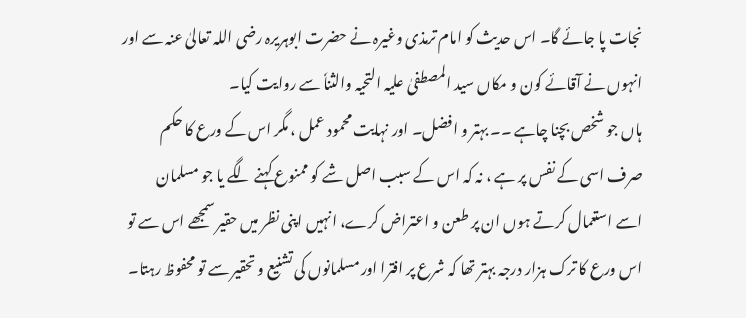نجات پا جائے گا۔ اس حدیث کو امام ترمذی وغیرہ نے حضرت ابوہریرہ رضی اللہ تعالیٰ عنہ سے اور انہوں نے آقائے کون و مکاں سید المصطفیٰ علیہ التحیہ والثناٗ سے روایت کیا۔
ہاں جو شخص بچنا چاہے ۔۔ بہتر و افضل۔ اور نہایت محمود عمل ، مگر اس کے ورع کا حکم صرف اسی کے نفس پر ہے ، نہ کہ اس کے سبب اصل شے کو ممنوع کہنے لگے یا جو مسلمان اسے استعمال کرتے ہوں ان پر طعن و اعتراض کرے، انہیں اپنی نظر میں حقیر سمجھے اس سے تو اس ورع کا ترک ہزار درجہ بہتر تھا کہ شرع پر افترا اور مسلمانوں کی تشنیع و تحقیر سے تو محفوظ رہتا۔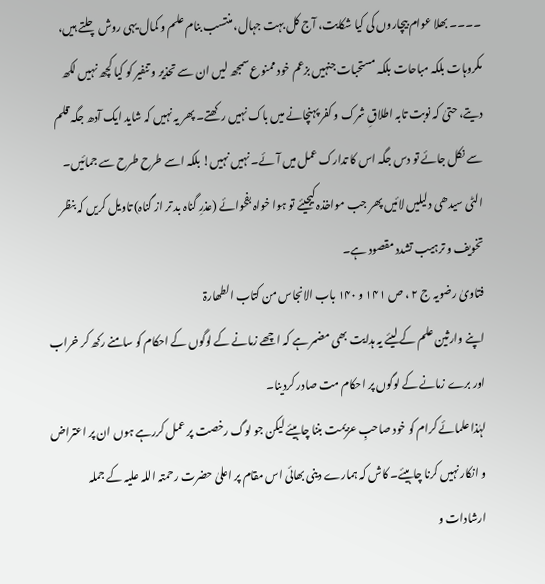۔۔۔۔ بھلا عوام بیچاروں کی کیا شکایت، آج کل بہت جہال، منتسب بنام علم و کمال یہی روش چلتے ہیں، مکروہات بلکہ مباحات بلکہ مستحبات جنہیں بزعم خود ممنوع سمجھ لیں ان سے تحذیر و تنفیر کو کیا کچھ نہیں لکھ دیتے، حتیٰ کہ نوبت تابہ اطلاقِ شرک و کفر پہنچانے میں باک نہیں رکھتے۔ پھر یہ نہیں کہ شاید ایک آدھ جگہ قلم سے نکل جائے تو دس جگہ اس کا تدارک عمل میں آئے۔ نہیں نہیں! بلکہ اسے طرح طرح سے جمائیں۔ الٹی سیدھی دلیلیں لائیں پھر جب مواخذہ کیجیئے تو ہوا خواہ بفحوائے (عذرِ گناہ بد تر از گناہ) تاویل کریں کہ بنظر تخویف و ترہیب تشدد مقصود ہے۔
فتاویٰ رضویہ ج ۲ ، ص ۱۴۱ و ۱۴۰ باب الانجاس من کتاب الطھارۃ
اپنے وارثین علم کے لیئے یہ ہدایت بھی مضمر ہے کہ اچھے زمانے کے لوگوں کے احکام کو سامنے رکھ کر خراب اور برے زمانے کے لوگوں پر احکام مت صادر کردینا۔
لہٰذا علمائے کرام کو خود صاحبِ عزیمت بننا چاہیئے لیکن جو لوگ رخصت پر عمل کررہے ہوں ان پر اعتراض و انکار نہیں کرنا چاہیئے۔ کاش کہ ہمارے دینی بھائی اس مقام پر اعلیٰ حضرت رحمتہ اللہ علیہ کے جملہ ارشادات و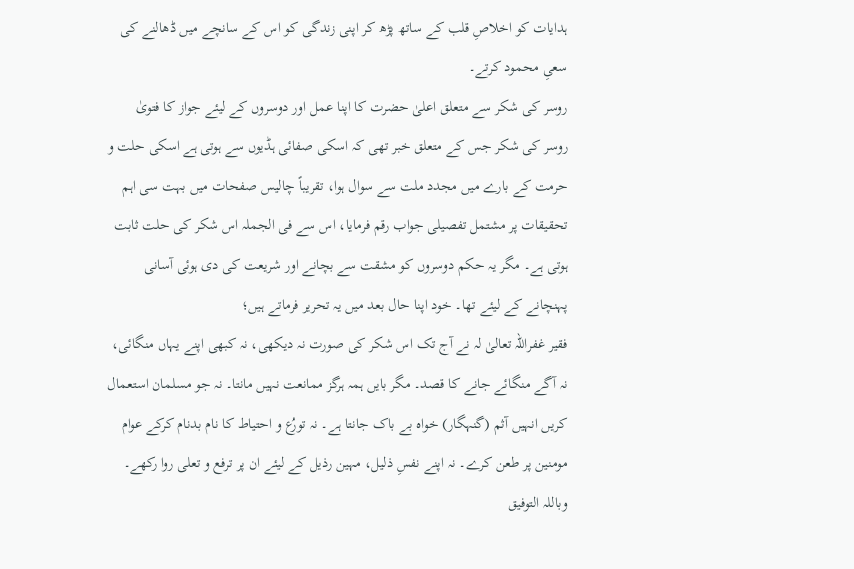ہدایات کو اخلاصِ قلب کے ساتھ پڑھ کر اپنی زندگی کو اس کے سانچے میں ڈھالنے کی سعیِ محمود کرتے۔
روسر کی شکر سے متعلق اعلیٰ حضرت کا اپنا عمل اور دوسروں کے لیئے جواز کا فتویٰ
روسر کی شکر جس کے متعلق خبر تھی کہ اسکی صفائی ہڈیوں سے ہوتی ہے اسکی حلت و حرمت کے بارے میں مجدد ملت سے سوال ہوا، تقریباً چالیس صفحات میں بہت سی اہم تحقیقات پر مشتمل تفصیلی جواب رقم فرمایا، اس سے فی الجملہ اس شکر کی حلت ثابت ہوتی ہے۔ مگر یہ حکم دوسروں کو مشقت سے بچانے اور شریعت کی دی ہوئی آسانی پہنچانے کے لیئے تھا۔ خود اپنا حال بعد میں یہ تحریر فرماتے ہیں؛
فقیر غفراللہ تعالیٰ لہ نے آج تک اس شکر کی صورت نہ دیکھی، نہ کبھی اپنے یہاں منگائی، نہ آگے منگائے جانے کا قصد۔ مگر بایں ہمہ ہرگز ممانعت نہیں مانتا۔ نہ جو مسلمان استعمال کریں انہیں آثم (گنہگار) خواہ بے باک جانتا ہے۔ نہ تورُع و احتیاط کا نام بدنام کرکے عوام مومنین پر طعن کرے۔ نہ اپنے نفسِ ذلیل، مہین رذیل کے لیئے ان پر ترفع و تعلی روا رکھے۔ وباللہ التوفیق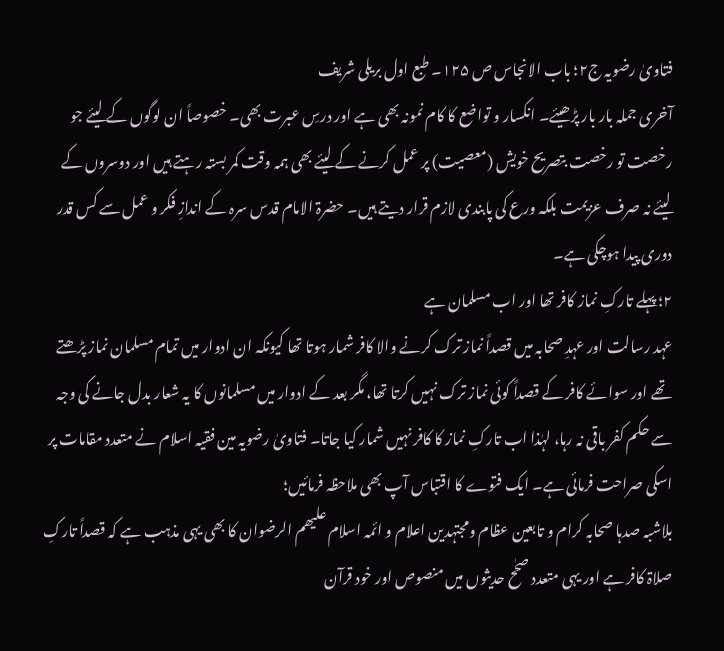فتاویٰ رضویہ ج۲؛ باب الانجاس ص ۱۲۵۔ طبع اول بریلی شریف
آخری جملہ بار بار پڑھیئے۔ انکسار و تواضع کا کام نمونہ بھی ہے اور درسِ عبرت بھی۔ خصوصاً ان لوگوں کے لیئے جو رخصت تو رخصت بتصریح خویش (معصیت) پر عمل کرنے کے لیئے بھی ہمہ وقت کمر بستہ رہتے ہیں اور دوسروں کے لیئے نہ صرف عزیمت بلکہ ورع کی پابندی لازم قرار دیتے ہیں۔ حضرۃ الامام قدس سرہ کے اندازِ فکر و عمل سے کس قدر دوری پیدا ہوچکی ہے۔
۲؛ پہلے تارکِ نماز کافر تھا اور اب مسلمان ہے
عہد رسالت اور عہدِ صحابہ میں قصداً نماز ترک کرنے والا کافر شمار ہوتا تھا کیونکہ ان ادوار میں تمام مسلمان نماز پڑھتے تھے اور سوائے کافر کے قصداً کوئی نماز ترک نہیں کرتا تھا، مگر بعد کے ادوار میں مسلمانوں کا یہ شعار بدل جانے کی وجہ سے حکم کفر باقی نہ رہا، لہٰذا اب تارکِ نماز کا کافر نہیں شمار کیا جاتا۔ فتاویٰ رضویہ مین فقیہ اسلام نے متعدد مقامات پر اسکی صراحت فرمائی ہے۔ ایک فتوے کا اقتباس آپ بھی ملاحظہ فرمائیں؛
بلاشبہ صدہا صحابہ کرام و تابعین عظام ومجتہدین اعلام و ائمہ اسلام علیھم الرضوان کا بھی یہی مذہب ہے کہ قصداً تارکِ صلاۃ کافر ہے اور یہی متعدد صحٰح حدیثوں میں منصوص اور خود قرآن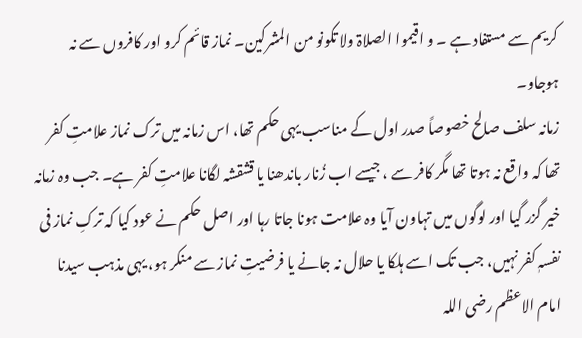کریم سے مستفاد ہے ۔ و اقیموا الصلاۃ ولا تکونو من المشرکین۔ نماز قائم کرو اور کافروں سے نہ ہوجاو۔
زمانہ سلف صالح خصوصاً صدر اول کے مناسب یہی حکم تھا، اس زمانہ میں ترک نماز علامتِ کفر تھا کہ واقع نہ ہوتا تھا مگر کافر سے ، جیسے اب زُنار باندھنا یا قشقشہ لگانا علامتِ کفر ہے۔ جب وہ زمانہ خیر گزر گیا اور لوگوں میں تہاون آیا وہ علامت ہونا جاتا رہا اور اصل حکم نے عود کیا کہ ترکِ نماز فی نفسہٖ کفر نہیں، جب تک اسے ہلکا یا حلال نہ جانے یا فرضیتِ نماز سے منکر ہو، یہی مذہب سیدنا امام الاعظم رضی اللہ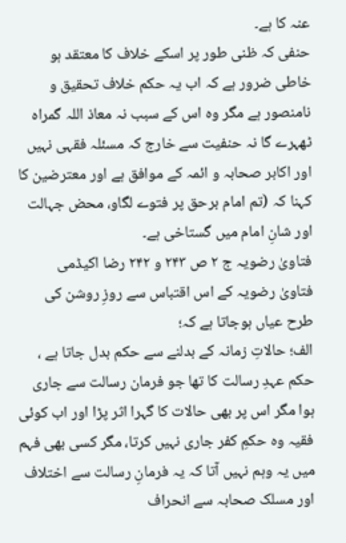عنہ کا ہے۔
حنفی کہ ظنی طور پر اسکے خلاف کا معتقد ہو خاطی ضرور ہے کہ اب یہ حکم خلاف تحقیق و نامنصور ہے مگر وہ اس کے سبب نہ معاذ اللہ گمراہ ٹھہرے گا نہ حنفیت سے خارج کہ مسئلہ فقہی نہیں اور اکابر صحابہ و ائمہ کے موافق ہے اور معترضین کا کہنا کہ (تم امام برحق پر فتوے لگاو، محض جہالت اور شانِ امام میں گستاخی ہے۔
فتاویٰ رضویہ ج ۲ ص ۲۴۳ و ۲۴۲ رضا اکیڈمی
فتاویٰ رضویہ کے اس اقتباس سے روزِ روشن کی طرح عیاں ہوجاتا ہے کہ؛
الف؛ حالاتِ زمانہ کے بدلنے سے حکم بدل جاتا ہے ، حکم عہدِ رسالت کا تھا جو فرمان رسالت سے جاری ہوا مگر اس پر بھی حالات کا گہرا اثر پڑا اور اب کوئی فقیہ وہ حکمِ کفر جاری نہیں کرتا، مگر کسی بھی فہم میں یہ وہم نہیں آتا کہ یہ فرمانِ رسالت سے اختلاف اور مسلک صحابہ سے انحراف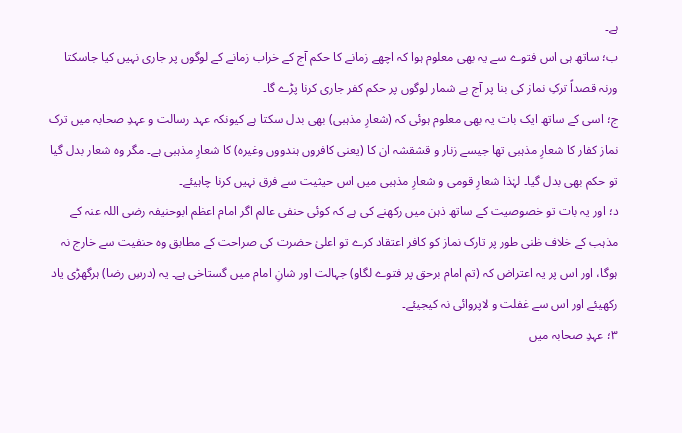ہے۔
ب؛ ساتھ ہی اس فتوے سے یہ بھی معلوم ہوا کہ اچھے زمانے کا حکم آج کے خراب زمانے کے لوگوں پر جاری نہیں کیا جاسکتا ورنہ قصداً ترکِ نماز کی بنا پر آج بے شمار لوگوں پر حکم کفر جاری کرنا پڑے گا۔
ج؛ اسی کے ساتھ ایک بات یہ بھی معلوم ہوئی کہ (شعارِ مذہبی) بھی بدل سکتا ہے کیونکہ عہد رسالت و عہدِ صحابہ میں ترک نماز کفار کا شعارِ مذہبی تھا جیسے زنار و قشقشہ ان کا (یعنی کافروں ہندووں وغیرہ) کا شعارِ مذہبی ہے۔ مگر وہ شعار بدل گیا تو حکم بھی بدل گیا۔ لہٰذا شعارِ قومی و شعارِ مذہبی میں اس حیثیت سے فرق نہیں کرنا چاہیئے۔
د؛ اور یہ بات تو خصوصیت کے ساتھ ذہن میں رکھنے کی ہے کہ کوئی حنفی عالم اگر امام اعظم ابوحنیفہ رضی اللہ عنہ کے مذہب کے خلاف ظنی طور پر تارک نماز کو کافر اعتقاد کرے تو اعلیٰ حضرت کی صراحت کے مطابق وہ حنفیت سے خارج نہ ہوگا، اور اس پر یہ اعتراض کہ (تم امام برحق پر فتوے لگاو) جہالت اور شانِ امام میں گستاخی ہے۔ یہ (درسِ رضا) ہرگھڑی یاد رکھیئے اور اس سے غفلت و لاپروائی نہ کیجیئے۔
۳؛ عہدِ صحابہ میں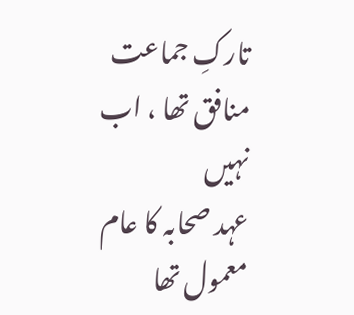تارکِ جماعت منافق تھا ، اب نہیں
عہد صحابہ کا عام معمول تھا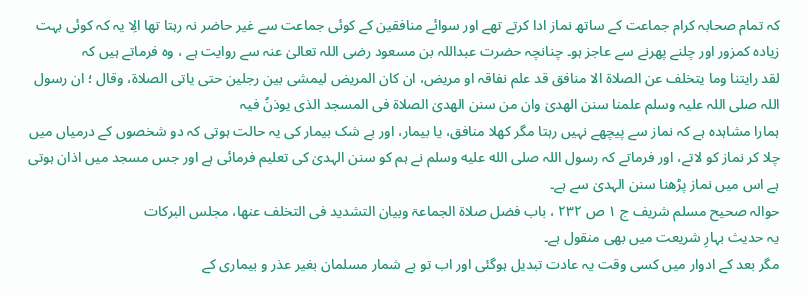کہ تمام صحابہ کرام جماعت کے ساتھ نماز ادا کرتے تھے اور سوائے منافقین کے کوئی جماعت سے غیر حاضر نہ رہتا تھا الِا یہ کہ کوئی بہت زیادہ کمزور اور چلنے پھرنے سے عاجز ہو۔ چنانچہ حضرت عبداللہ بن مسعود رضی اللہ تعالیٰ عنہ سے روایت ہے ، وہ فرماتے ہیں کہ
لقد رایتنا وما یتخلف عن الصلاۃ الا منافق قد علم نفاقہ او مریض، ان کان المریض لیمشی بین رجلین حتی یاتی الصلاۃ، وقال ؛ ان رسول اللہ صلی اللہ علیہ وسلم علمنا سنن الھدیٰ وان من سنن الھدیٰ الصلاۃ فی المسجد الذی یوذنُ فیہ
ہمارا مشاہدہ ہے کہ نماز سے پیچھے نہیں رہتا مگر کھلا منافق، یا بیمار، اور بے شک بیمار کی یہ حالت ہوتی کہ دو شخصوں کے درمیاں میں چلا کر نماز کو لاتے، اور فرماتے کہ رسول اللہ صلى الله عليه وسلم نے ہم کو سنن الہدیٰ کی تعلیم فرمائی ہے اور جس مسجد میں اذان ہوتی ہے اس میں نماز پڑھنا سنن الہدیٰ سے ہے۔
حوالہ صحیح مسلم شریف ج ۱ ص ۲۳۲ ، باب فضل صلاۃ الجماعۃ وبیان التشدید فی التخلف عنھا، مجلس البرکات
یہ حدیث بہارِ شریعت میں بھی منقول ہے۔
مگر بعد کے ادوار میں کسی وقت یہ عادت تبدیل ہوگئی اور اب تو بے شمار مسلمان بغیر عذر و بیماری کے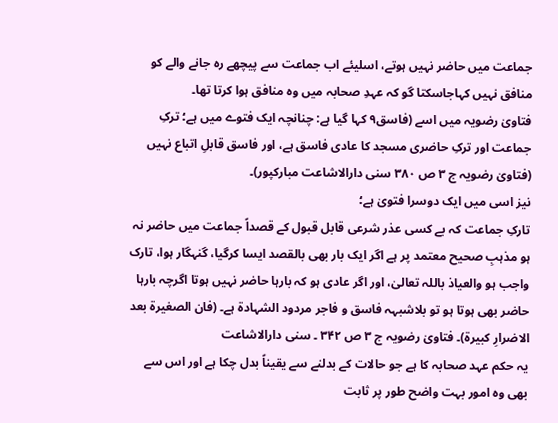جماعت میں حاضر نہیں ہوتے، اسلیئے اب جماعت سے پیچھے رہ جانے والے کو منافق نہیں کہاجاسکتا گو کہ عہدِ صحابہ میں وہ منافق ہوا کرتا تھا۔
فتاویٰ رضویہ میں اسے (فاسق۹ کہا گیا ہے: چنانچہ ایک فتوے میں ہے؛ ترکِ جماعت اور ترکِ حاضری مسجد کا عادی فاسق ہے، اور فاسق قابلِ اتباع نہیں (فتاویٰ رضویہ ج ۳ ص ۳۸۰ سنی دارالاشاعت مبارکپور)۔
نیز اسی میں ایک دوسرا فتویٰ ہے؛
تارکِ جماعت کہ بے کسی عذر شرعی قابل قبول کے قصداً جماعت میں حاضر نہ ہو مذہبِ صحیح معتمد پر ہے اگر ایک بار بھی بالقصد ایسا کرگیا، گنہگار ہوا، تارک واجب ہو والعیاذ باللہ تعالیٰ، اور اگر عادی ہو کہ بارہا حاضر نہیں ہوتا اگرچہ بارہا حاضر بھی ہوتا ہو تو بلاشبہہ فاسق و فاجر مردود الشہادۃ ہے۔ (فان الصغیرۃ بعد الاضرارِ کبیرۃ)۔ فتاویٰ رضویہ ج ۳ ص ۳۴۲ ۔ سنی دارالاشاعت
یہ حکم عہد صحابہ کا ہے جو حالات کے بدلنے سے یقیناً بدل چکا ہے اور اس سے بھی وہ امور بہت واضح طور پر ثابت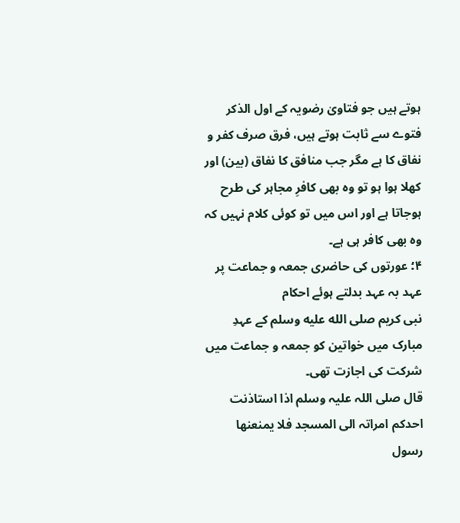ہوتے ہیں جو فتاویٰ رضویہ کے اول الذکر فتوے سے ثابت ہوتے ہیں، فرق صرف کفر و نفاق کا ہے مگر جب منافق کا نفاق (بین) اور کھلا ہوا ہو تو وہ بھی کافرِ مجاہر کی طرح ہوجاتا ہے اور اس میں تو کوئی کلام نہیں کہ وہ بھی کافر ہی ہے۔
۴؛ عورتوں کی حاضری جمعہ و جماعت پر عہد بہ عہد بدلتے ہوئے احکام
نبی کریم صلى الله عليه وسلم کے عہدِ مبارک میں خواتین کو جمعہ و جماعت میں شرکت کی اجازت تھی۔
قال صلی اللہ علیہ وسلم اذا استاذنت احدکم امراتہ الی المسجد فلا یمنعنھا
رسول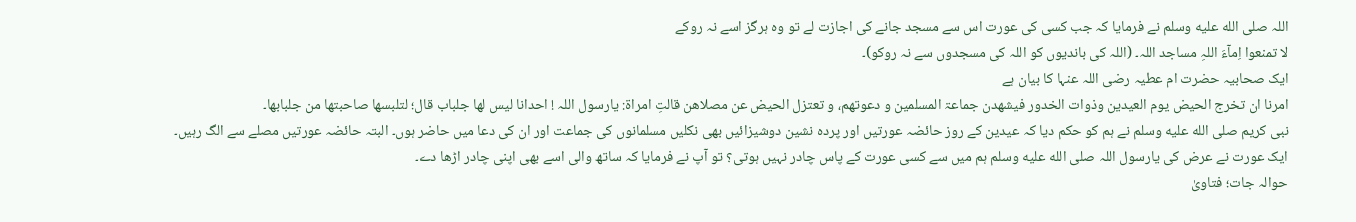اللہ صلى الله عليه وسلم نے فرمایا کہ جب کسی کی عورت اس سے مسجد جانے کی اجازت لے تو وہ ہرگز اسے نہ روکے
لا تمنعوا اِمآءَ اللہِ مساجد اللہ۔ (اللہ کی باندیوں کو اللہ کی مسجدوں سے نہ روکو)۔
ایک صحابیہ حضرت ام عطیہ رضی اللہ عنہا کا بیان ہے
امرنا ان تخرج الحیض یوم العیدین وذوات الخدور فیشھدن جماعۃ المسلمین و دعوتھم، و تعتزل الحیض عن مصلاھن قالتِ امراۃ: یارسول اللہ ! احدانا لیس لھا جلباب قال؛ لتلبسھا صاحبتھا من جلبابھا۔
نبی کریم صلى الله عليه وسلم نے ہم کو حکم دیا کہ عیدین کے روز حائضہ عورتیں اور پردہ نشین دوشیزائیں بھی نکلیں مسلمانوں کی جماعت اور ان کی دعا میں حاضر ہوں۔ البتہ حائضہ عورتیں مصلے سے الگ رہیں۔ ایک عورت نے عرض کی یارسول اللہ صلى الله عليه وسلم ہم میں سے کسی عورت کے پاس چادر نہیں ہوتی؟ تو آپ نے فرمایا کہ ساتھ والی اسے بھی اپنی چادر اڑھا دے۔
حوالہ جات؛ فتاویٰ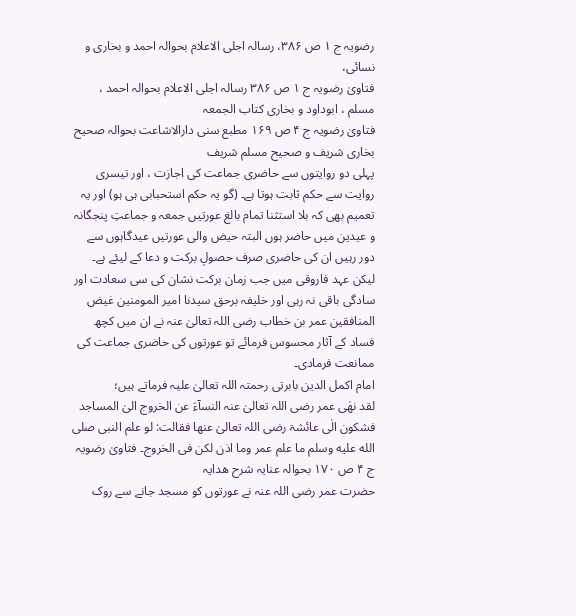رضویہ ج ۱ ص ۳۸۶، رسالہ اجلی الاعلام بحوالہ احمد و بخاری و نسائی،
فتاویٰ رضویہ ج ۱ ص ۳۸۶ رسالہ اجلی الاعلام بحوالہ احمد ، مسلم ، ابوداود و بخاری کتاب الجمعہ
فتاویٰ رضویہ ج ۴ ص ۱۶۹ مطبع سنی دارالاشاعت بحوالہ صحیح بخاری شریف و صحیح مسلم شریف
پہلی دو روایتوں سے حاضری جماعت کی اجازت ، اور تیسری روایت سے حکم ثابت ہوتا ہے۔ (گو یہ حکم استحبابی ہی ہو) اور یہ تعمیم بھی کہ بلا استثنا تمام بالغ عورتیں جمعہ و جماعتِ پنجگانہ و عیدین میں حاضر ہوں البتہ حیض والی عورتیں عیدگاہوں سے دور رہیں ان کی حاضری صرف حصولِ برکت و دعا کے لیئے ہے۔
لیکن عہد فاروقی میں جب زمان برکت نشان کی سی سعادت اور سادگی باقی نہ رہی اور خلیفہ برحق سیدنا امیر المومنین غیض المنافقین عمر بن خطاب رضی اللہ تعالیٰ عنہ نے ان میں کچھ فساد کے آثار محسوس فرمائے تو عورتوں کی حاضری جماعت کی ممانعت فرمادی۔
امام اکمل الدین بابرتی رحمتہ اللہ تعالیٰ علیہ فرماتے ہیں؛
لقد نھٰی عمر رضی اللہ تعالیٰ عنہ النسآءَ عن الخروج الیٰ المساجد فشکون الٰی عائشۃ رضی اللہ تعالیٰ عنھا فقالت: لو علم النبی صلى الله عليه وسلم ما علم عمر وما اذن لکن فی الخروج۔ فتاویٰ رضویہ ج ۴ ص ۱۷۰ بحوالہ عنایہ شرح ھدایہ
حضرت عمر رضی اللہ عنہ نے عورتوں کو مسجد جانے سے روک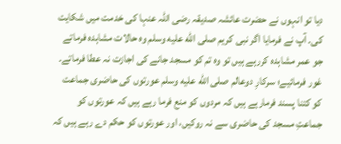دیا تو انہوں نے حضرت عائشہ صدیقہ رضی اللہ عنہا کی خدمت میں شکایت کی۔ آپ نے فرمایا اگر نبی کریم صلى الله عليه وسلم وہ حالات مشاہدہ فرماتے جو عمر مشاہدہ کررہے ہیں تو وہ تم کو مسجد جانے کی اجازت نہ عطا فرماتے۔
غور فرمائیے؛ سرکارِ دوعالم صلى الله عليه وسلم عورتوں کی حاضری جماعت کو کتنا پسند فرمارہے ہیں کہ مردوں کو منع فرما رہے ہیں کہ عورتوں کو جماعتِ مسجد کی حاضری سے نہ روکیں، اور عورتوں کو حکم دے رہے ہیں کہ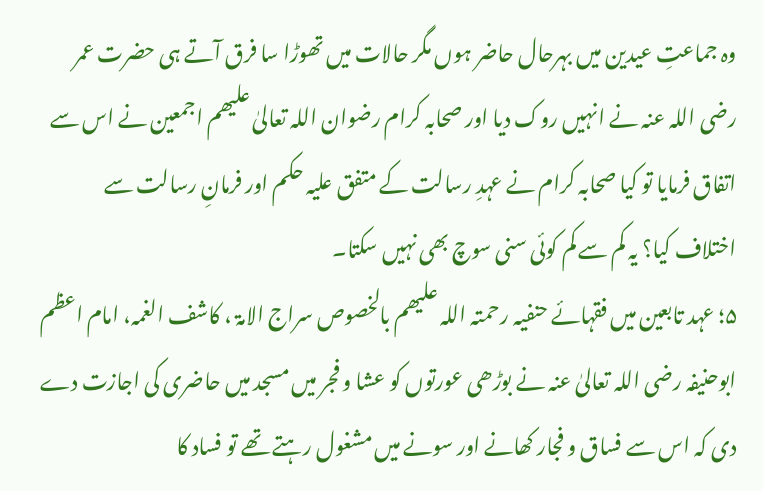وہ جماعتِ عیدین میں بہرحال حاضر ہوں مگر حالات میں تھوڑا سا فرق آتے ہی حضرت عمر رضی اللہ عنہ نے انہیں روک دیا اور صحابہ کرام رضوان اللہ تعالیٰ علیھم اجمعین نے اس سے اتفاق فرمایا تو کیا صحابہ کرام نے عہدِ رسالت کے متفق علیہ حکم اور فرمانِ رسالت سے اختلاف کیا؟ یہ کم سے کم کوئی سنی سوچ بھی نہیں سکتا۔
۵؛ عہد تابعین میں فقہائے حنفیہ رحمتہ اللہ علیھم بالخصوص سراج الامۃ ، کاشف الغمہ، امام اعظم ابوحنیفہ رضی اللہ تعالیٰ عنہ نے بوڑھی عورتوں کو عشا و فجر میں مسجد میں حاضری کی اجازت دے دی کہ اس سے فساق و فجار کھانے اور سونے میں مشغول رہتے تھے تو فساد کا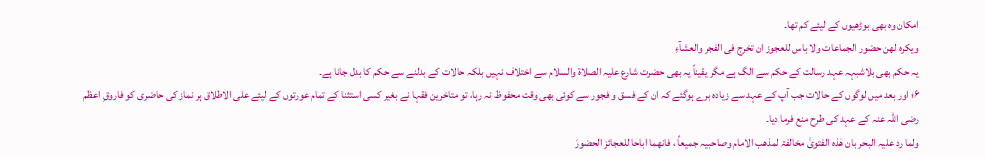امکان وہ بھی بوڑھیوں کے لیئے کم تھا۔
ویکرہ لھن حضور الجماعات ولا باس للعجوز ان تخرج فی الفجر والعشآءِ
یہ حکم بھی بلاشبہہ عہد رسالت کے حکم سے الگ ہے مگر یقیناً یہ بھی حضرت شارع علیہ الصلاۃ والسلام سے اختلاف نہیں بلکہ حالات کے بدلنے سے حکم کا بدل جانا ہے۔
۶؛ اور بعد میں لوگوں کے حالات جب آپ کے عہد سے زیادہ برے ہوگئے کہ ان کے فسق و فجور سے کوئی بھی وقت محفوظ نہ رہا، تو متاخرین فقہا نے بغیر کسی استثنا کے تمام عورتوں کے لیئے علی الاطلاق ہر نماز کی حاضری کو فاروقِ اعظم رضی اللہ عنہ کے عہد کی طرح منع فرما دیا۔
ولما رد علیہ البحر بان ھٰذہ الفتویٰ مخالفۃ لمذھب الامام وصاحبیہ جمیعاً ، فانھما اباحا للعجائز الحضورَ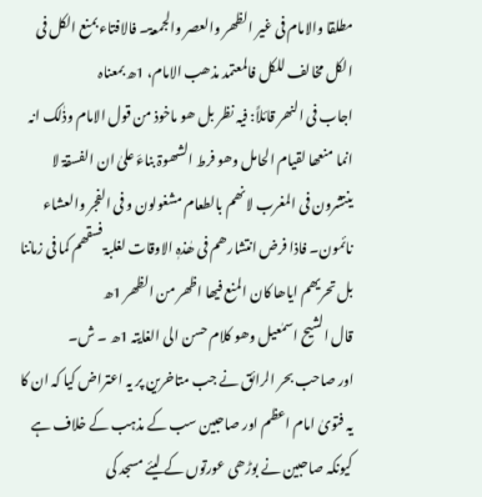مطلقا والامام فی غیر الظھر والعصر والجمعۃ۔ فالافتاء بمنع الکل فی الکل مخالف للکل فالمعتمد مذھب الامام، 1ھ بمعناہ
اجاب فی النھر قائلاً: فیہ نظر بل ھو ماخوذ من قول الامام وذٰلک انہ انما منعھا لقیام الحامل وھو فرط الشھوۃ بناءَ علیٰ ان الفسقۃ لا ینتشرون فی المغرب لانھم بالطعام مشغولون و فی الفجر والعشاء نائمون۔ فاذا فرض انتشارھم فی ھٰذہٖ الاوقات لغلبۃ فسقھم کما فی زماننا بل تحریھم ایاھا کان المنع فیھا اظھر من الظھر 1ھ
قال الشیح اسمٰعیل وھو کلام حسن الی الغایتہ 1ھ ۔ ش۔
اور صاحب بحر الرائق نے جب متاخرین پر یہ اعتراض کیا کہ ان کا یہ فتویٰ امام اعظم اور صاحبین سب کے مذہب کے خلاف ہے کیونکہ صاحبین نے بوڑھی عورتوں کے لیئے مسجد کی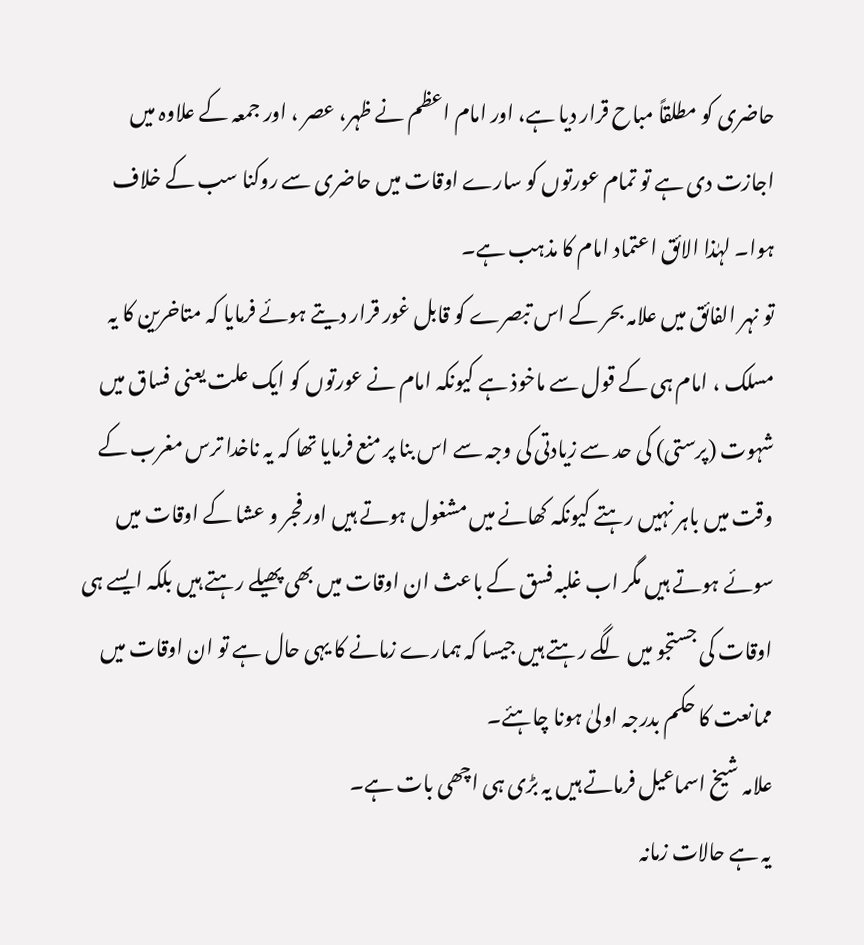حاضری کو مطلقاً مباح قرار دیا ہے، اور امام اعظم نے ظہر، عصر ، اور جمعہ کے علاوہ میں اجازت دی ہے تو تمام عورتوں کو سارے اوقات میں حاضری سے روکنا سب کے خلاف ہوا۔ لہٰذا الائق اعتماد امام کا مذہب ہے۔
تو نہر الفائق میں علامہ بحر کے اس تبصرے کو قابل غور قرار دیتے ہوئے فرمایا کہ متاخرین کا یہ مسلک ، امام ہی کے قول سے ماخوذ ہے کیونکہ امام نے عورتوں کو ایک علت یعنی فساق میں شہوت (پرستی) کی حد سے زیادتی کی وجہ سے اس بنا پر منع فرمایا تھا کہ یہ ناخدا ترس مغرب کے وقت میں باہر نہیں رہتے کیونکہ کھانے میں مشغول ہوتے ہیں اور فجر و عشا کے اوقات میں سوئے ہوتے ہیں مگر اب غلبہ فسق کے باعث ان اوقات میں بھی پھیلے رہتے ہیں بلکہ ایسے ہی اوقات کی جستجو میں لگے رہتے ہیں جیسا کہ ہمارے زمانے کا یہی حال ہے تو ان اوقات میں ممانعت کا حکم بدرجہ اولیٰ ہونا چاہئے۔
علامہ شیخ اسماعیل فرماتے ہیں یہ بڑی ہی اچھی بات ہے۔
یہ ہے حالات زمانہ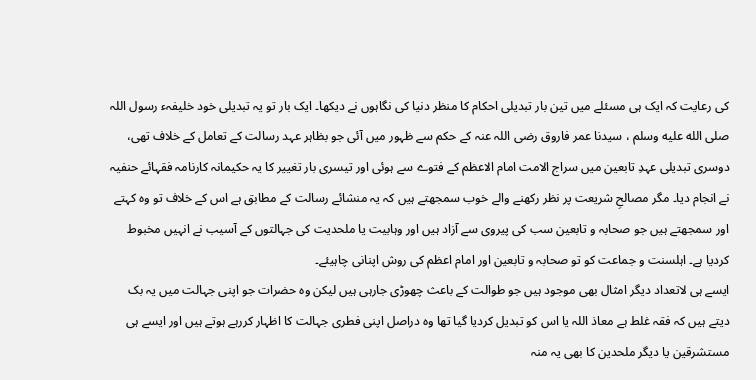کی رعایت کہ ایک ہی مسئلے میں تین بار تبدیلی احکام کا منظر دنیا کی نگاہوں نے دیکھا۔ ایک بار تو یہ تبدیلی خود خلیفہء رسول اللہ صلى الله عليه وسلم ، سیدنا عمر فاروق رضی اللہ عنہ کے حکم سے ظہور میں آئی جو بظاہر عہد رسالت کے تعامل کے خلاف تھی، دوسری تبدیلی عہدِ تابعین میں سراج الامت امام الاعظم کے فتوے سے ہوئی اور تیسری بار تغییر کا یہ حکیمانہ کارنامہ فقہائے حنفیہ نے انجام دیا۔ مگر مصالحِ شریعت پر نظر رکھنے والے خوب سمجھتے ہیں کہ یہ منشائے رسالت کے مطابق ہے اس کے خلاف تو وہ کہتے اور سمجھتے ہیں جو صحابہ و تابعین سب کی پیروی سے آزاد ہیں اور وہابیت یا ملحدیت کی جہالتوں کے آسیب نے انہیں مخبوط کردیا ہے۔ اہلسنت و جماعت کو تو صحابہ و تابعین اور امام اعظم کی روش اپنانی چاہیئے۔
ایسے ہی لاتعداد دیگر امثال بھی موجود ہیں جو طوالت کے باعث چھوڑی جارہی ہیں لیکن وہ حضرات جو اپنی جہالت میں یہ بک دیتے ہیں کہ فقہ غلط ہے معاذ اللہ یا اس کو تبدیل کردیا گیا تھا وہ دراصل اپنی فطری جہالت کا اظہار کررہے ہوتے ہیں اور ایسے ہی مستشرقین یا دیگر ملحدین کا بھی یہ منہ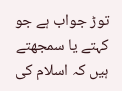توڑ جواب ہے جو کہتے یا سمجھتے ہیں کہ اسلام کی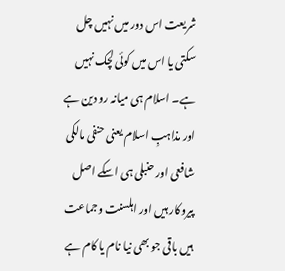شریعت اس دور میں نہیں چل سکتی یا اس میں کوئی لچک نہیں ہے۔ اسلام ہی میانہ رو دین ہے اور مذاہبِ اسلام یعنی حنفی مالکی شافعی اور حنبلی ہی اسکے اصل پیروکار ہیں اور اہلسنت وجماعت ہیں باقی جو بھی نیا نام یا کام ہے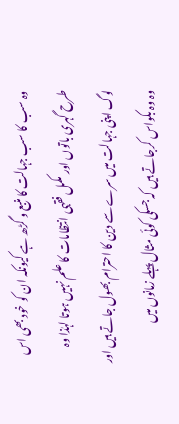وہ سب کا سب جہالت کا منبع و گڑھ ہے کیونکہ ان کو خود بھی اس طرح گہری باتوں اور مکمل فقہی انتظامات کا علم نہیں ہوتا لہٰذا وہ لوگ اپنی جہالت میں سرے سے دین کا احترام بھول جاتے ہیں اور وہ وہ بکواس کرجاتے ہیں کہ جسکی کوئی مثال پہلے زمانوں میں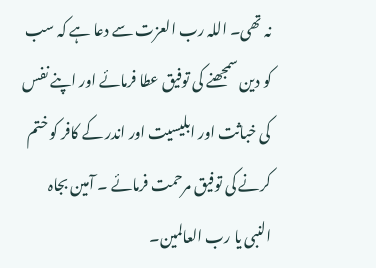نہ تھی۔ اللہ رب العزت سے دعا ہے کہ سب کو دین سمجھنے کی توفیق عطا فرمائے اور اپنے نفس کی خباثت اور ابلیسیت اور اندر کے کافر کو ختم کرنے کی توفیق مرحمت فرمائے ۔ آمین بجاہ النبی یا رب العالمین۔